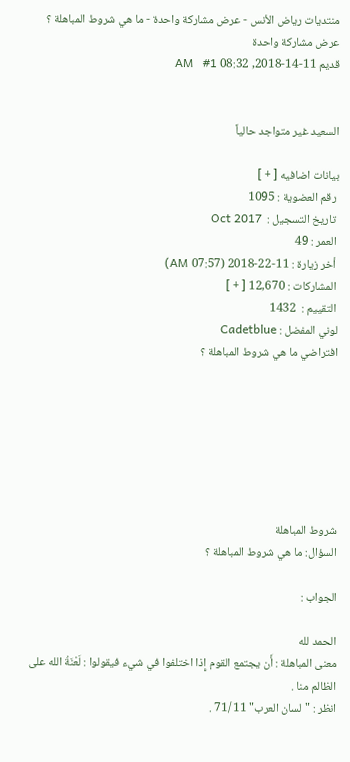منتديات رياض الأنس - عرض مشاركة واحدة - ما هي شروط المباهلة ؟
عرض مشاركة واحدة
قديم 11-14-2018, 08:32 AM   #1


السعيد غير متواجد حالياً

بيانات اضافيه [ + ]
 رقم العضوية : 1095
 تاريخ التسجيل :  Oct 2017
 العمر : 49
 أخر زيارة : 11-22-2018 (07:57 AM)
 المشاركات : 12,670 [ + ]
 التقييم :  1432
لوني المفضل : Cadetblue
افتراضي ما هي شروط المباهلة ؟







شروط المباهلة
السؤال: ما هي شروط المباهلة ؟

الجواب :

الحمد لله
معنى المباهلة : أَن يجتمع القوم إِذا اختلفوا في شيء فيقولوا : لَعْنَةُ الله على الظالم منا .
انظر : "لسان العرب" 11 /71 .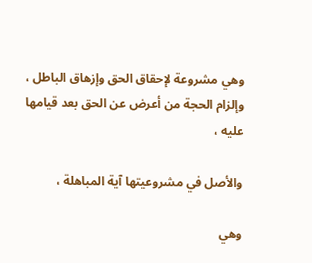وهي مشروعة لإحقاق الحق وإزهاق الباطل ، وإلزام الحجة من أعرض عن الحق بعد قيامها عليه ،

والأصل في مشروعيتها آية المباهلة ،

وهي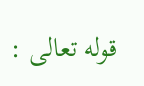قوله تعالى :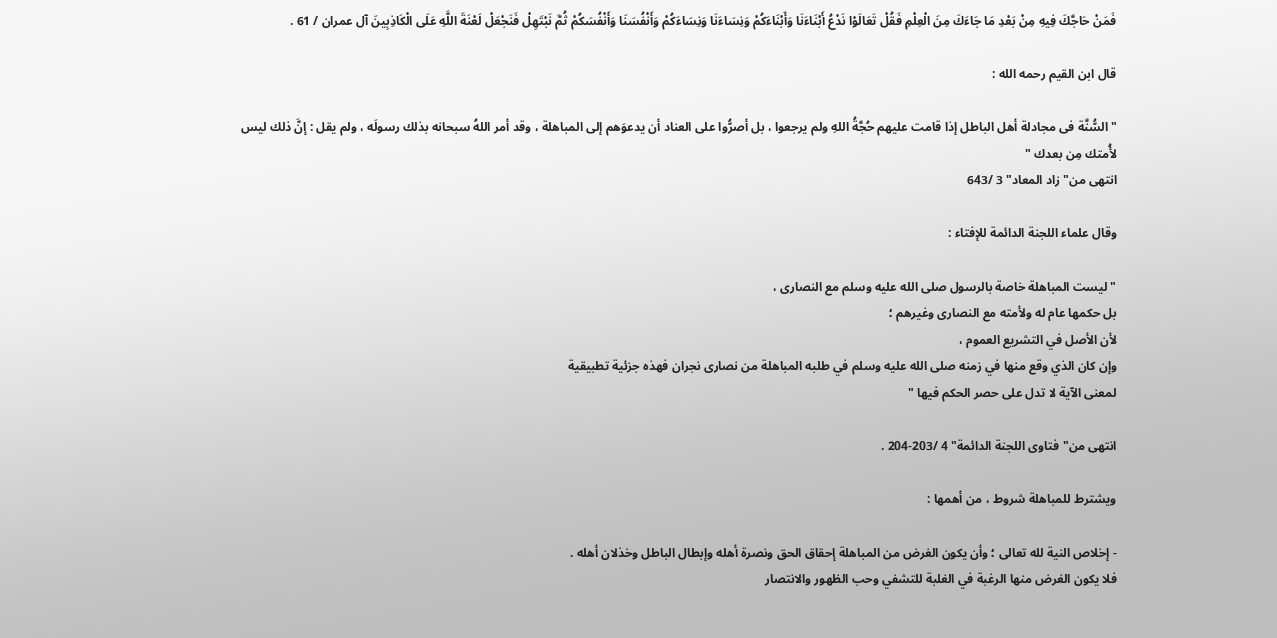فَمَنْ حَاجَّكَ فِيهِ مِنْ بَعْدِ مَا جَاءَكَ مِنَ الْعِلْمِ فَقُلْ تَعَالَوْا نَدْعُ أَبْنَاءَنَا وَأَبْنَاءَكُمْ وَنِسَاءَنَا وَنِسَاءَكُمْ وَأَنْفُسَنَا وَأَنْفُسَكُمْ ثُمَّ نَبْتَهِلْ فَنَجْعَلْ لَعْنَةَ اللَّهِ عَلَى الْكَاذِبِينَ آل عمران / 61 .

قال ابن القيم رحمه الله :

" السُّنَّة فى مجادلة أهل الباطل إذا قامت عليهم حُجَّةُ اللهِ ولم يرجعوا ، بل أصرُّوا على العناد أن يدعوَهم إلى المباهلة ، وقد أمر اللهُ سبحانه بذلك رسولَه ، ولم يقل : إنَّ ذلك ليس لأُمتك مِن بعدك "
انتهى من"زاد المعاد" 3 /643

وقال علماء اللجنة الدائمة للإفتاء :

" ليست المباهلة خاصة بالرسول صلى الله عليه وسلم مع النصارى ،
بل حكمها عام له ولأمته مع النصارى وغيرهم ؛
لأن الأصل في التشريع العموم ،
وإن كان الذي وقع منها في زمنه صلى الله عليه وسلم في طلبه المباهلة من نصارى نجران فهذه جزئية تطبيقية
لمعنى الآية لا تدل على حصر الحكم فيها "

انتهى من"فتاوى اللجنة الدائمة" 4 /203-204 .

ويشترط للمباهلة شروط ، من أهمها :

- إخلاص النية لله تعالى ؛ وأن يكون الغرض من المباهلة إحقاق الحق ونصرة أهله وإبطال الباطل وخذلان أهله .
فلا يكون الغرض منها الرغبة في الغلبة للتشفي وحب الظهور والانتصار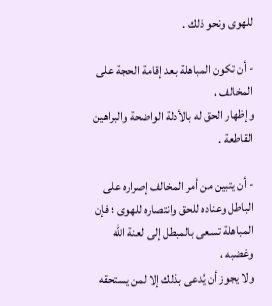للهوى ونحو ذلك .

- أن تكون المباهلة بعد إقامة الحجة على المخالف ،
وإظهار الحق له بالأدلة الواضحة والبراهين القاطعة .

- أن يتبين من أمر المخالف إصراره على الباطل وعناده للحق وانتصاره للهوى ؛ فإن المباهلة تسعى بالمبطل إلى لعنة الله وغضبه ،
ولا يجوز أن يُدعى بذلك إلا لمن يستحقه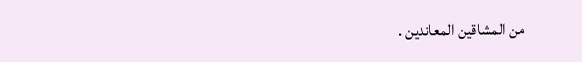من المشاقين المعاندين .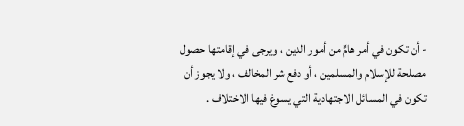- أن تكون في أمر هامٍّ من أمور الدين ، ويرجى في إقامتها حصول مصلحة للإسلام والمسلمين ، أو دفع شر المخالف ، ولا يجوز أن تكون في المسائل الاجتهادية التي يسوغ فيها الاختلاف .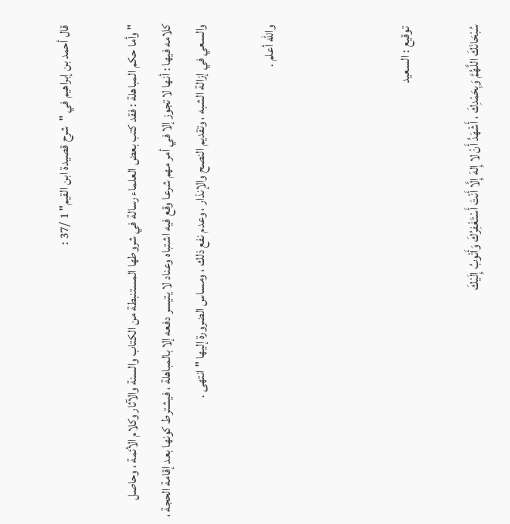قال أحمد بن إبراهيم في "شرح قصيدة ابن القيم" 1 /37 :

" وأما حكم المباهلة : فقد كتب بعض العلماء رسالة في شروطها المستنبطة من الكتاب والسنة والآثار وكلام الأئمة ، وحاصل كلامه فيها : أنها لا تجوز إلا في أمر مهم شرعا وقع فيه اشتباه وعناد لا يتيسر دفعه إلا بالمباهلة ، فيشترط كونها بعد إقامة الحجة ، والسعي في إزالة الشبه ، وتقديم النصح والإنذار ، وعدم نفع ذلك ، ومساس الضرورة إليها " انتهى .

والله أعلم .



 توقيع : السعيد

سُبْحَانَكَ اللَّهُمَّ وَبِحَمْدِكَ ، أَشْهَدُ أَنْ لا إِلهَ إِلَّا أَنْتَ أَسْتَغْفِرُكَ وَأَتْوبُ إِلَيْكَ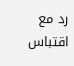رد مع اقتباس